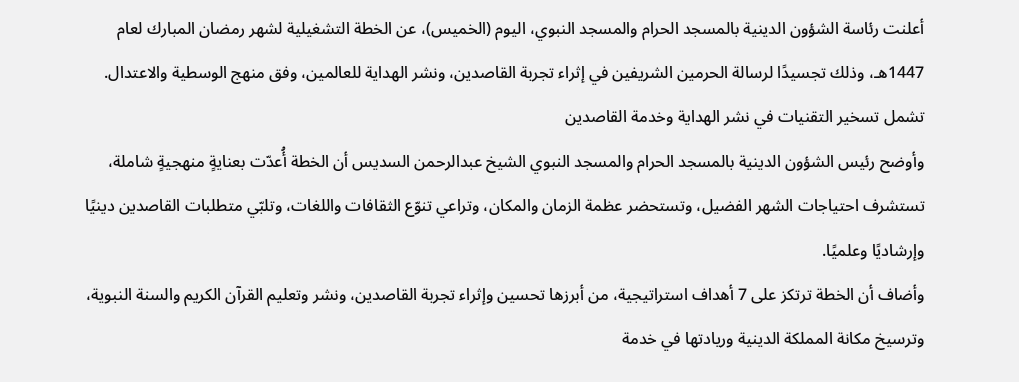أعلنت رئاسة الشؤون الدينية بالمسجد الحرام والمسجد النبوي، اليوم (الخميس)، عن الخطة التشغيلية لشهر رمضان المبارك لعام 1447هـ، وذلك تجسيدًا لرسالة الحرمين الشريفين في إثراء تجربة القاصدين، ونشر الهداية للعالمين، وفق منهج الوسطية والاعتدال.
تشمل تسخير التقنيات في نشر الهداية وخدمة القاصدين
وأوضح رئيس الشؤون الدينية بالمسجد الحرام والمسجد النبوي الشيخ عبدالرحمن السديس أن الخطة أُعدّت بعنايةٍ منهجيةٍ شاملة، تستشرف احتياجات الشهر الفضيل، وتستحضر عظمة الزمان والمكان، وتراعي تنوّع الثقافات واللغات، وتلبّي متطلبات القاصدين دينيًا وإرشاديًا وعلميًا.
وأضاف أن الخطة ترتكز على 7 أهداف استراتيجية، من أبرزها تحسين وإثراء تجربة القاصدين، ونشر وتعليم القرآن الكريم والسنة النبوية، وترسيخ مكانة المملكة الدينية وريادتها في خدمة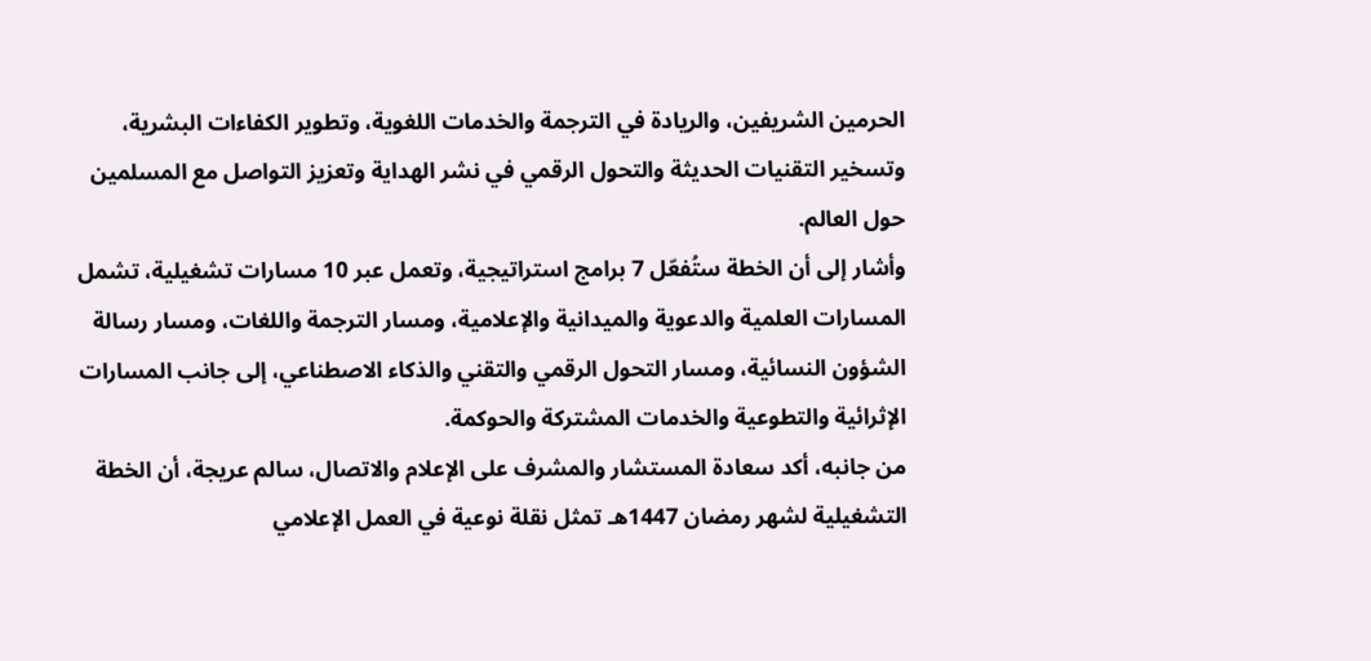الحرمين الشريفين، والريادة في الترجمة والخدمات اللغوية، وتطوير الكفاءات البشرية، وتسخير التقنيات الحديثة والتحول الرقمي في نشر الهداية وتعزيز التواصل مع المسلمين حول العالم.
وأشار إلى أن الخطة ستُفعّل 7 برامج استراتيجية، وتعمل عبر 10 مسارات تشغيلية، تشمل المسارات العلمية والدعوية والميدانية والإعلامية، ومسار الترجمة واللغات، ومسار رسالة الشؤون النسائية، ومسار التحول الرقمي والتقني والذكاء الاصطناعي، إلى جانب المسارات الإثرائية والتطوعية والخدمات المشتركة والحوكمة.
من جانبه، أكد سعادة المستشار والمشرف على الإعلام والاتصال، سالم عريجة، أن الخطة التشغيلية لشهر رمضان 1447هـ تمثل نقلة نوعية في العمل الإعلامي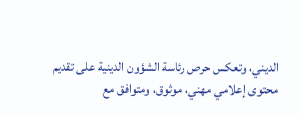الديني، وتعكس حرص رئاسة الشؤون الدينية على تقديم محتوى إعلامي مهني، موثوق، ومتوافق مع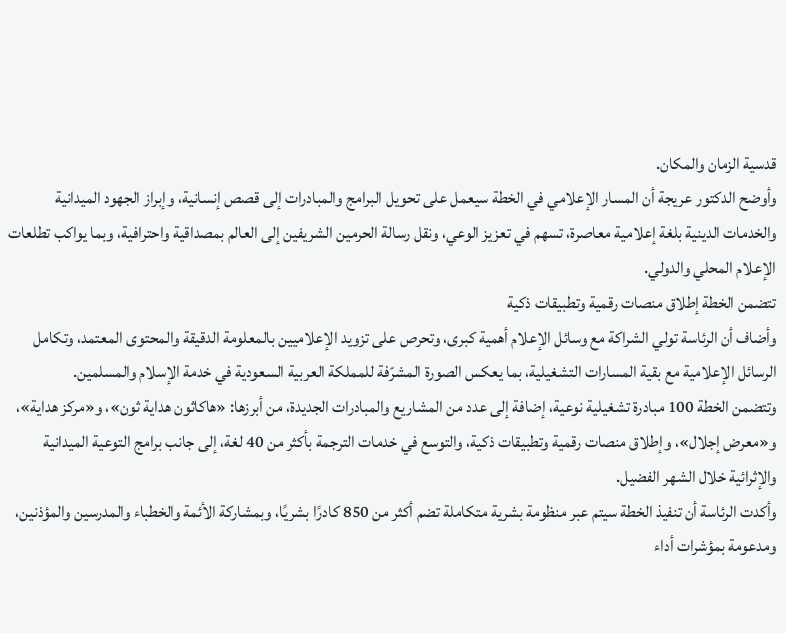قدسية الزمان والمكان.
وأوضح الدكتور عريجة أن المسار الإعلامي في الخطة سيعمل على تحويل البرامج والمبادرات إلى قصص إنسانية، وإبراز الجهود الميدانية والخدمات الدينية بلغة إعلامية معاصرة، تسهم في تعزيز الوعي، ونقل رسالة الحرمين الشريفين إلى العالم بمصداقية واحترافية، وبما يواكب تطلعات الإعلام المحلي والدولي.
تتضمن الخطة إطلاق منصات رقمية وتطبيقات ذكية
وأضاف أن الرئاسة تولي الشراكة مع وسائل الإعلام أهمية كبرى، وتحرص على تزويد الإعلاميين بالمعلومة الدقيقة والمحتوى المعتمد، وتكامل الرسائل الإعلامية مع بقية المسارات التشغيلية، بما يعكس الصورة المشرّفة للمملكة العربية السعودية في خدمة الإسلام والمسلمين.
وتتضمن الخطة 100 مبادرة تشغيلية نوعية، إضافة إلى عدد من المشاريع والمبادرات الجديدة، من أبرزها: «هاكاثون هداية ثون»، و«مركز هداية»، و«معرض إجلال»، وإطلاق منصات رقمية وتطبيقات ذكية، والتوسع في خدمات الترجمة بأكثر من 40 لغة، إلى جانب برامج التوعية الميدانية والإثرائية خلال الشهر الفضيل.
وأكدت الرئاسة أن تنفيذ الخطة سيتم عبر منظومة بشرية متكاملة تضم أكثر من 850 كادرًا بشريًا، وبمشاركة الأئمة والخطباء والمدرسين والمؤذنين، ومدعومة بمؤشرات أداء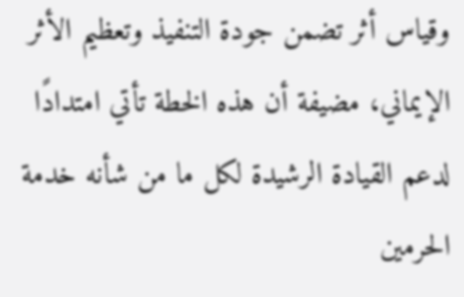وقياس أثر تضمن جودة التنفيذ وتعظيم الأثر الإيماني، مضيفة أن هذه الخطة تأتي امتدادًا لدعم القيادة الرشيدة لكل ما من شأنه خدمة الحرمين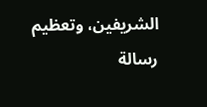الشريفين، وتعظيم رسالة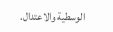الوسطية والاعتدال.